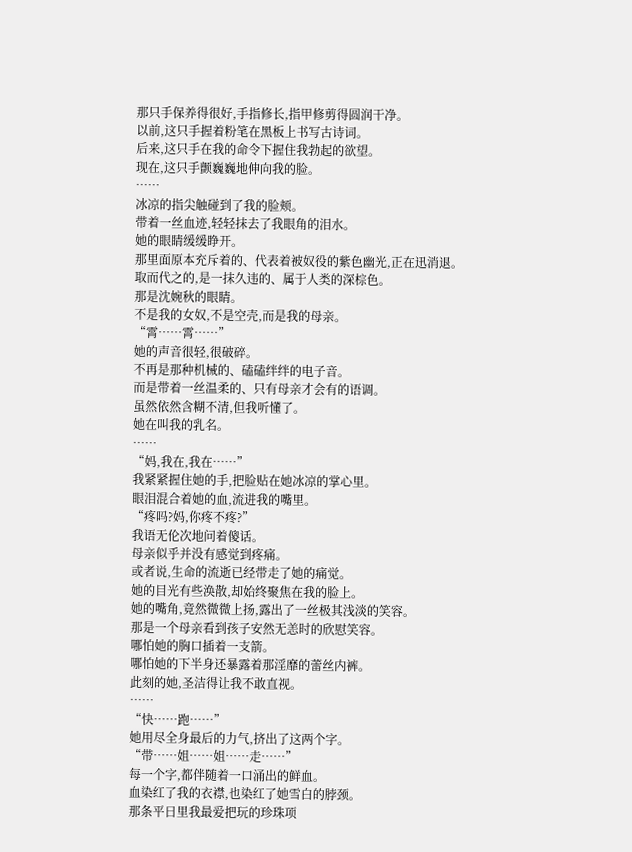那只手保养得很好,手指修长,指甲修剪得圆润干净。
以前,这只手握着粉笔在黑板上书写古诗词。
后来,这只手在我的命令下握住我勃起的欲望。
现在,这只手颤巍巍地伸向我的脸。
……
冰凉的指尖触碰到了我的脸颊。
带着一丝血迹,轻轻抹去了我眼角的泪水。
她的眼睛缓缓睁开。
那里面原本充斥着的、代表着被奴役的紫色幽光,正在迅消退。
取而代之的,是一抹久违的、属于人类的深棕色。
那是沈婉秋的眼睛。
不是我的女奴,不是空壳,而是我的母亲。
“霄……霄……”
她的声音很轻,很破碎。
不再是那种机械的、磕磕绊绊的电子音。
而是带着一丝温柔的、只有母亲才会有的语调。
虽然依然含糊不清,但我听懂了。
她在叫我的乳名。
……
“妈,我在,我在……”
我紧紧握住她的手,把脸贴在她冰凉的掌心里。
眼泪混合着她的血,流进我的嘴里。
“疼吗?妈,你疼不疼?”
我语无伦次地问着傻话。
母亲似乎并没有感觉到疼痛。
或者说,生命的流逝已经带走了她的痛觉。
她的目光有些涣散,却始终聚焦在我的脸上。
她的嘴角,竟然微微上扬,露出了一丝极其浅淡的笑容。
那是一个母亲看到孩子安然无恙时的欣慰笑容。
哪怕她的胸口插着一支箭。
哪怕她的下半身还暴露着那淫靡的蕾丝内裤。
此刻的她,圣洁得让我不敢直视。
……
“快……跑……”
她用尽全身最后的力气,挤出了这两个字。
“带……姐……姐……走……”
每一个字,都伴随着一口涌出的鲜血。
血染红了我的衣襟,也染红了她雪白的脖颈。
那条平日里我最爱把玩的珍珠项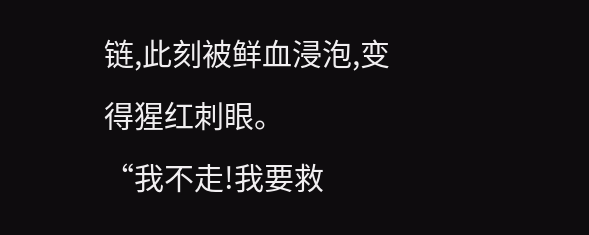链,此刻被鲜血浸泡,变得猩红刺眼。
“我不走!我要救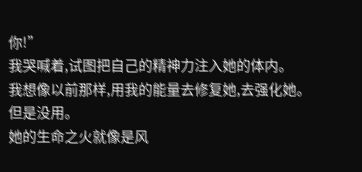你!”
我哭喊着,试图把自己的精神力注入她的体内。
我想像以前那样,用我的能量去修复她,去强化她。
但是没用。
她的生命之火就像是风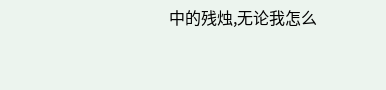中的残烛,无论我怎么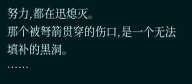努力,都在迅熄灭。
那个被弩箭贯穿的伤口,是一个无法填补的黑洞。
……